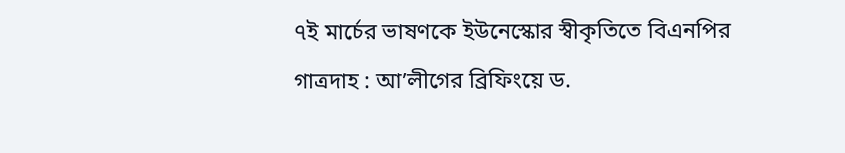৭ই মার্চের ভাষণকে ইউনেস্কোর স্বীকৃতিতে বিএনপির গাত্রদাহ‌‌ : আ’লীগের ব্রিফিংয়ে ড.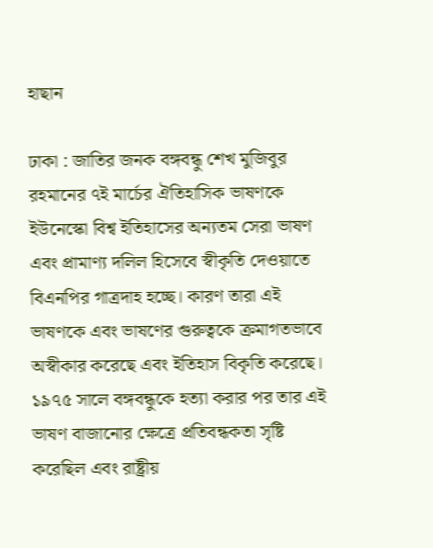হাছান

ঢাকা : জাতির জনক বঙ্গবন্ধু শেখ মুজিবুর রহমানের ৭ই মার্চের ঐতিহাসিক ভাষণকে ইউনেস্কো বিশ্ব ইতিহাসের অন্যতম সেরা ভাষণ এবং প্রামাণ্য দলিল হিসেবে স্বীকৃতি দেওয়াতে বিএনপির গাত্রদাহ হচ্ছে। কারণ তারা এই ভাষণকে এবং ভাষণের গুরুত্বকে ক্রমাগতভাবে অস্বীকার করেছে এবং ইতিহাস বিকৃতি করেছে। ১৯৭৫ সালে বঙ্গবন্ধুকে হত্যা করার পর তার এই ভাষণ বাজানোর ক্ষেত্রে প্রতিবন্ধকতা সৃষ্টি করেছিল এবং রাষ্ট্রীয়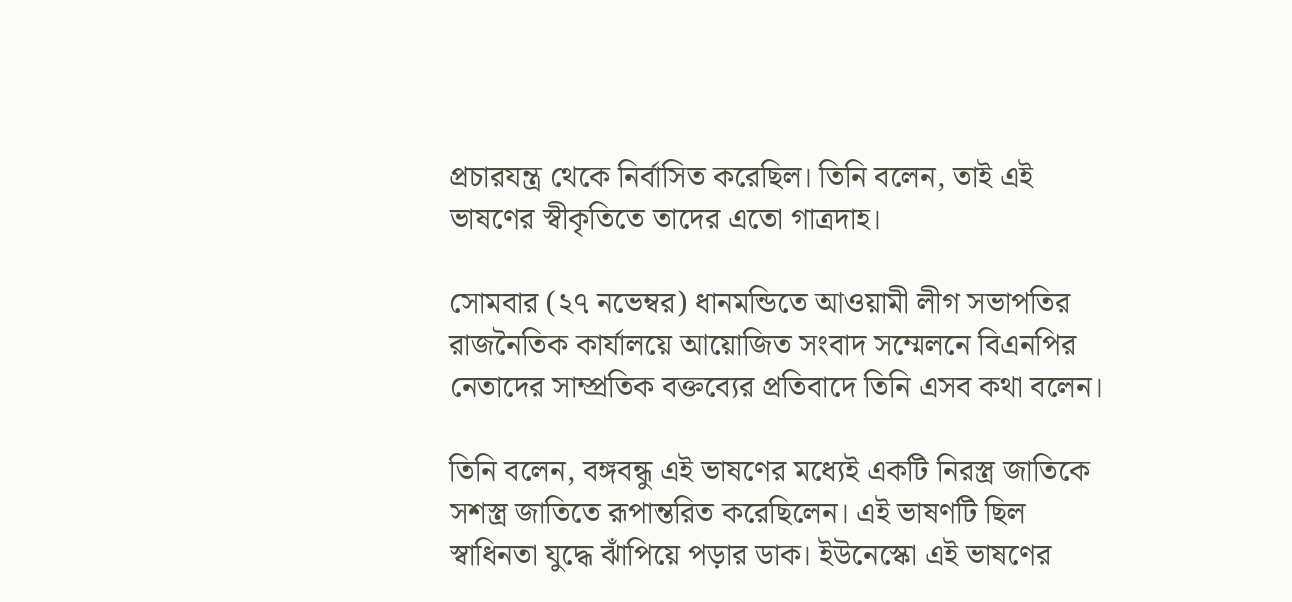প্রচারযন্ত্র থেকে নির্বাসিত করেছিল। তিনি বলেন, তাই এই ভাষণের স্বীকৃতিতে তাদের এতো গাত্রদাহ।

সোমবার (২৭ নভেম্বর) ধানমন্ডিতে আওয়ামী লীগ সভাপতির রাজনৈতিক কার্যালয়ে আয়োজিত সংবাদ সম্মেলনে বিএনপির নেতাদের সাম্প্রতিক বক্তব্যের প্রতিবাদে তিনি এসব কথা বলেন।

তিনি বলেন, বঙ্গবন্ধু এই ভাষণের মধ্যেই একটি নিরস্ত্র জাতিকে সশস্ত্র জাতিতে রূপান্তরিত করেছিলেন। এই ভাষণটি ছিল স্বাধিনতা যুদ্ধে ঝাঁপিয়ে পড়ার ডাক। ইউনেস্কো এই ভাষণের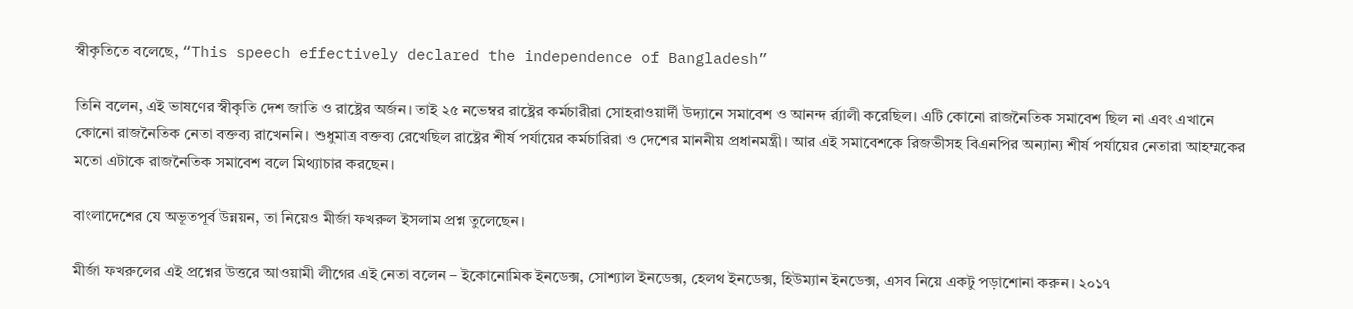স্বীকৃতিতে বলেছে, “This speech effectively declared the independence of Bangladesh”

তিনি বলেন, এই ভাষণের স্বীকৃতি দেশ জাতি ও রাষ্ট্রের অর্জন। তাই ২৫ নভেম্বর রাষ্ট্রের কর্মচারীরা সোহরাওয়ার্দী উদ্যানে সমাবেশ ও আনন্দ র্র্যালী করেছিল। এটি কোনো রাজনৈতিক সমাবেশ ছিল না এবং এখানে কোনো রাজনৈতিক নেতা বক্তব্য রাখেননি। শুধুমাত্র বক্তব্য রেখেছিল রাষ্ট্রের শীর্ষ পর্যায়ের কর্মচারিরা ও দেশের মাননীয় প্রধানমন্ত্রী। আর এই সমাবেশকে রিজভীসহ বিএনপির অন্যান্য শীর্ষ পর্যায়ের নেতারা আহম্মকের মতো এটাকে রাজনৈতিক সমাবেশ বলে মিথ্যাচার করছেন।

বাংলাদেশের যে অভূতপূর্ব উন্নয়ন, তা নিয়েও মীর্জা ফখরুল ইসলাম প্রশ্ন তুলেছেন।

মীর্জা ফখরুলের এই প্রশ্নের উত্তরে আওয়ামী লীগের এই নেতা বলেন – ইকোনোমিক ইনডেক্স, সোশ্যাল ইনডেক্স, হেলথ ইনডেক্স, হিউম্যান ইনডেক্স, এসব নিয়ে একটু পড়াশোনা করুন। ২০১৭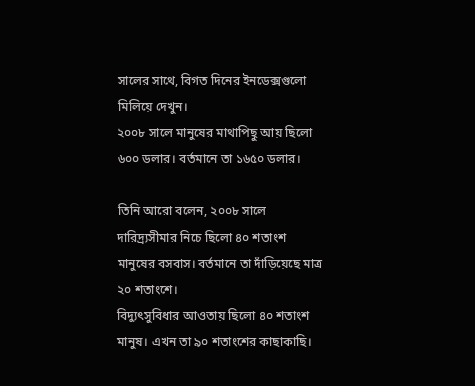সালের সাথে, বিগত দিনের ইনডেক্সগুলো মিলিয়ে দেখুন।
২০০৮ সালে মানুষের মাথাপিছু আয় ছিলো ৬০০ ডলার। বর্তমানে তা ১৬৫০ ডলার।

তিনি আরো বলেন, ২০০৮ সালে দারিদ্র্যসীমার নিচে ছিলো ৪০ শতাংশ মানুষের বসবাস। বর্তমানে তা দাঁড়িয়েছে মাত্র ২০ শতাংশে।
বিদ্যুৎসুবিধার আওতায় ছিলো ৪০ শতাংশ মানুষ। এখন তা ৯০ শতাংশের কাছাকাছি।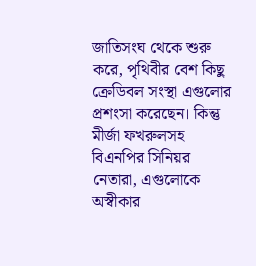জাতিসংঘ থেকে শুরু করে, পৃথিবীর বেশ কিছু ক্রেডিবল সংস্থা এগুলোর প্রশংসা করেছেন। কিন্তু মীর্জা ফখরুলসহ বিএনপির সিনিয়র নেতারা, এগুলোকে অস্বীকার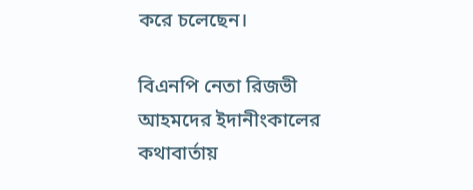করে চলেছেন।

বিএনপি নেতা রিজভী আহমদের ইদানীংকালের কথাবার্তায়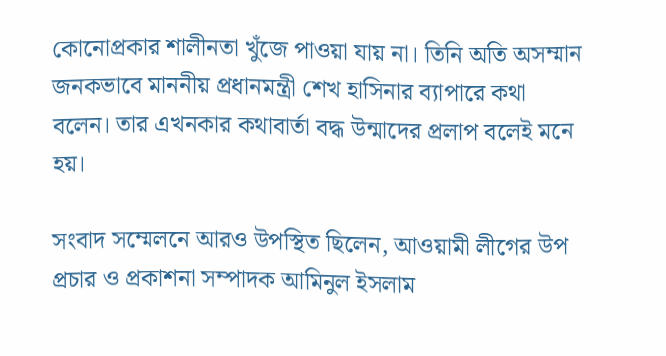কোনোপ্রকার শালীনতা খুঁজে পাওয়া যায় না। তিনি অতি অসম্মান জনকভাবে মাননীয় প্রধানমন্ত্রী শেখ হাসিনার ব্যাপারে কথা বলেন। তার এখনকার কথাবার্তা বদ্ধ উন্মাদের প্রলাপ বলেই মনে হয়।

সংবাদ সম্মেলনে আরও উপস্থিত ছিলেন, আওয়ামী লীগের উপ প্রচার ও প্রকাশনা সম্পাদক আমিনুল ইসলাম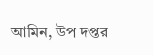আমিন, উপ দপ্তর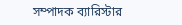সম্পাদক ব্যারিস্টার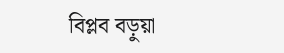বিপ্লব বড়ুয়া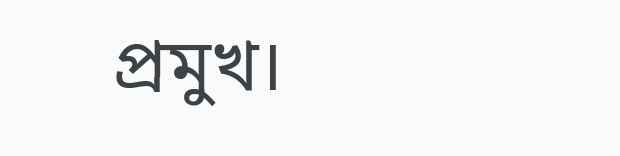প্রমুখ।